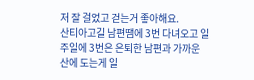저 잘 걸었고 걷는거 좋아해요.
산티아고길 남편땜에 3번 다녀오고 일주일에 3번은 은퇴한 남편과 가까운 산에 도는게 일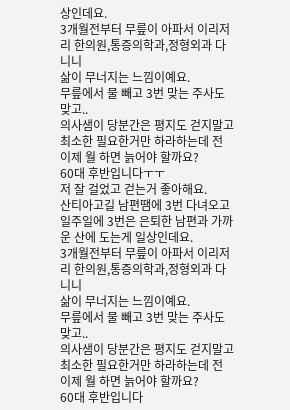상인데요.
3개월전부터 무릎이 아파서 이리저리 한의원,통증의학과,정형외과 다니니
삶이 무너지는 느낌이예요.
무릎에서 물 빼고 3번 맞는 주사도 맞고..
의사샘이 당분간은 평지도 걷지말고 최소한 필요한거만 하라하는데 전 이제 월 하면 늙어야 할까요?
60대 후반입니다ㅜㅜ
저 잘 걸었고 걷는거 좋아해요.
산티아고길 남편땜에 3번 다녀오고 일주일에 3번은 은퇴한 남편과 가까운 산에 도는게 일상인데요.
3개월전부터 무릎이 아파서 이리저리 한의원,통증의학과,정형외과 다니니
삶이 무너지는 느낌이예요.
무릎에서 물 빼고 3번 맞는 주사도 맞고..
의사샘이 당분간은 평지도 걷지말고 최소한 필요한거만 하라하는데 전 이제 월 하면 늙어야 할까요?
60대 후반입니다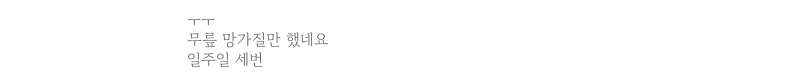ㅜㅜ
무릎 망가질만 했네요
일주일 세번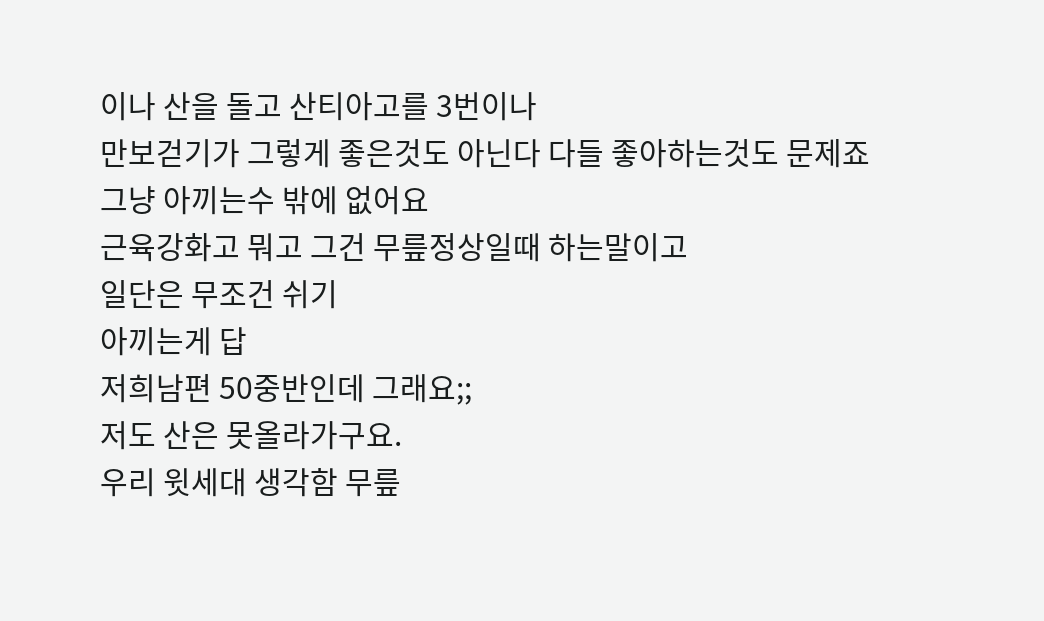이나 산을 돌고 산티아고를 3번이나
만보걷기가 그렇게 좋은것도 아닌다 다들 좋아하는것도 문제죠
그냥 아끼는수 밖에 없어요
근육강화고 뭐고 그건 무릎정상일때 하는말이고
일단은 무조건 쉬기
아끼는게 답
저희남편 50중반인데 그래요;;
저도 산은 못올라가구요.
우리 윗세대 생각함 무릎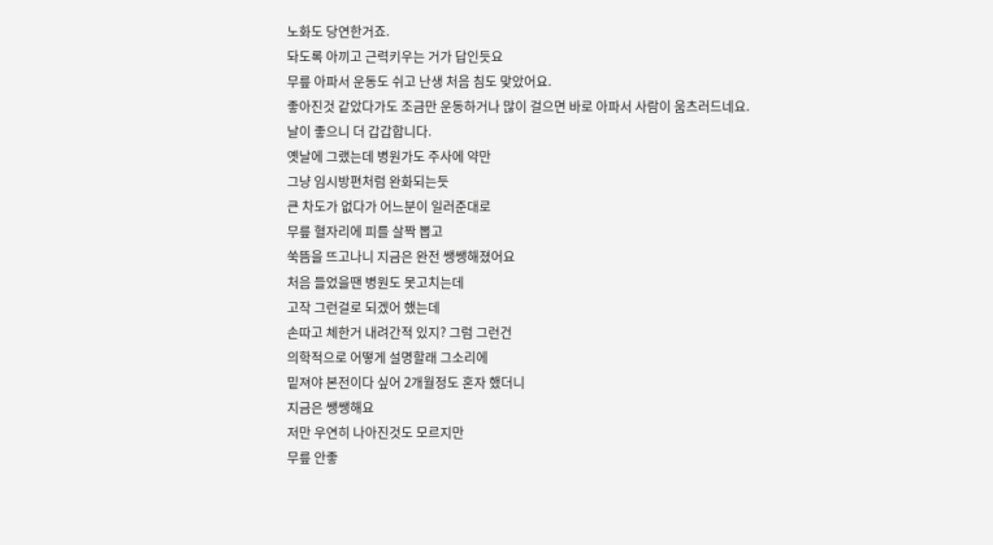노화도 당연한거죠.
돠도록 아끼고 근력키우는 거가 답인듯요
무릎 아파서 운동도 쉬고 난생 처음 침도 맞았어요.
좋아진것 같았다가도 조금만 운동하거나 많이 걸으면 바로 아파서 사람이 움츠러드네요.
날이 좋으니 더 갑갑합니다.
옛날에 그랬는데 병원가도 주사에 약만
그냥 임시방편처럼 완화되는듯
큰 차도가 없다가 어느분이 일러준대로
무릎 혈자리에 피를 살짝 뽑고
쑥뜸을 뜨고나니 지금은 완전 쌩쌩해졌어요
처음 들었을땐 병원도 못고치는데
고작 그런걸로 되겠어 했는데
손따고 체한거 내려간적 있지? 그럼 그런건
의학적으로 어떻게 설명할래 그소리에
밑져야 본전이다 싶어 2개월정도 혼자 했더니
지금은 쌩쌩해요
저만 우연히 나아진것도 모르지만
무릎 안좋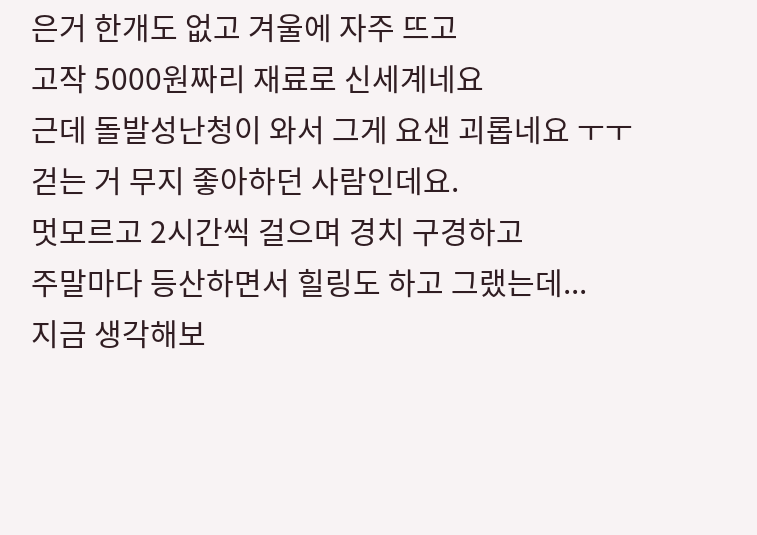은거 한개도 없고 겨울에 자주 뜨고
고작 5000원짜리 재료로 신세계네요
근데 돌발성난청이 와서 그게 요샌 괴롭네요 ㅜㅜ
걷는 거 무지 좋아하던 사람인데요.
멋모르고 2시간씩 걸으며 경치 구경하고
주말마다 등산하면서 힐링도 하고 그랬는데...
지금 생각해보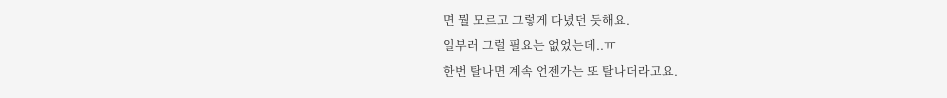면 뭘 모르고 그렇게 다녔던 듯해요.
일부러 그럴 필요는 없었는데..ㅠ
한번 탈나면 계속 언젠가는 또 탈나더라고요.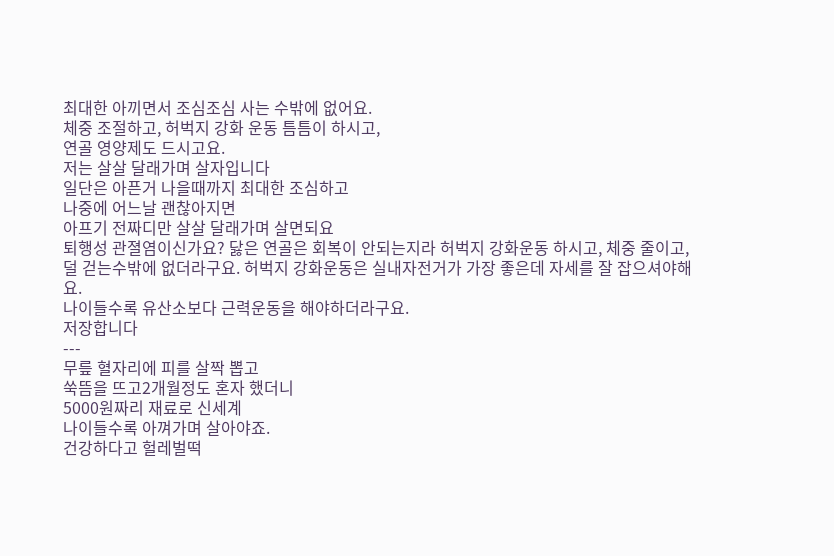최대한 아끼면서 조심조심 사는 수밖에 없어요.
체중 조절하고, 허벅지 강화 운동 틈틈이 하시고,
연골 영양제도 드시고요.
저는 살살 달래가며 살자입니다
일단은 아픈거 나을때까지 최대한 조심하고
나중에 어느날 괜찮아지면
아프기 전짜디만 살살 달래가며 살면되요
퇴행성 관졀염이신가요? 닳은 연골은 회복이 안되는지라 허벅지 강화운동 하시고, 체중 줄이고, 덜 걷는수밖에 없더라구요. 허벅지 강화운동은 실내자전거가 가장 좋은데 자세를 잘 잡으셔야해요.
나이들수록 유산소보다 근력운동을 해야하더라구요.
저장합니다
---
무릎 혈자리에 피를 살짝 뽑고
쑥뜸을 뜨고2개월정도 혼자 했더니
5000원짜리 재료로 신세계
나이들수록 아껴가며 살아야죠.
건강하다고 헐레벌떡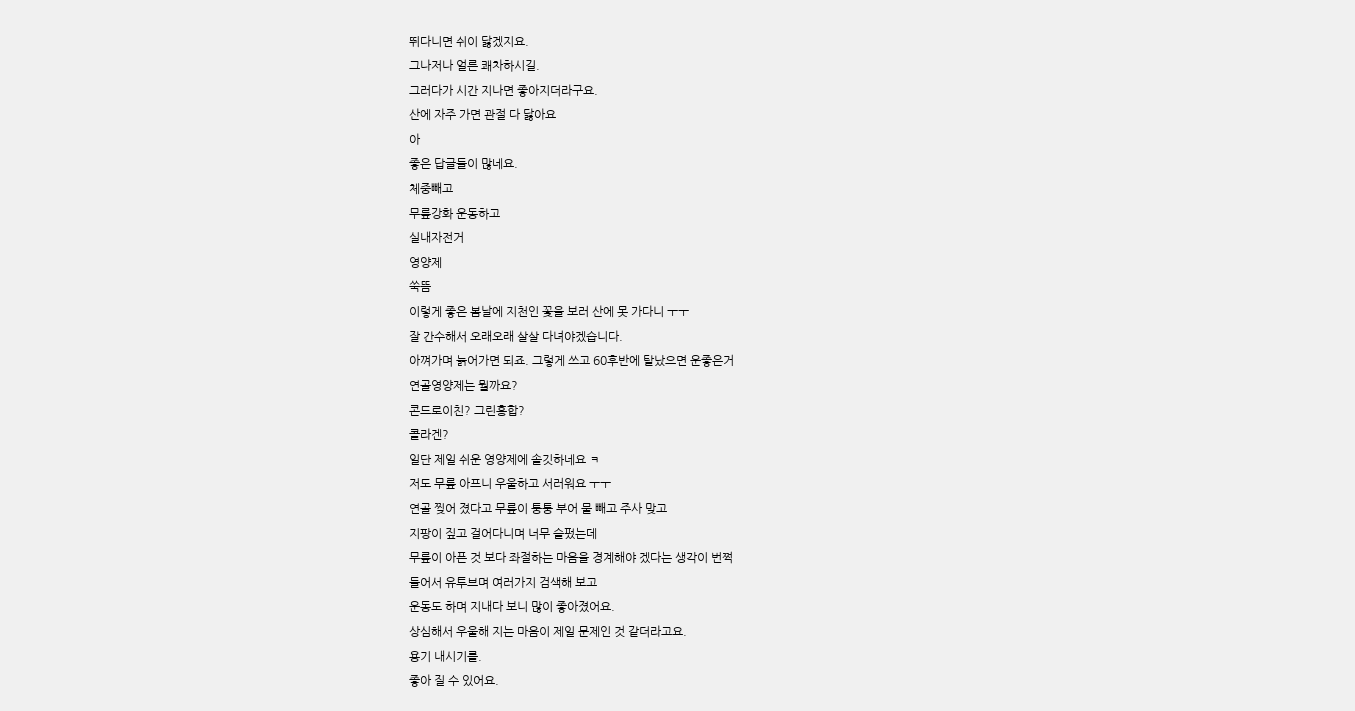뛰다니면 쉬이 닳겠지요.
그나저나 얼른 쾌차하시길.
그러다가 시간 지나면 좋아지더라구요.
산에 자주 가면 관절 다 닳아요
아
좋은 답글들이 많네요.
체중빼고
무릎강화 운동하고
실내자전거
영양제
쑥뜸
이렇게 좋은 봄날에 지천인 꽃을 보러 산에 못 가다니 ㅜㅜ
잘 간수해서 오래오래 살살 다녀야겠습니다.
아껴가며 늙어가면 되죠. 그렇게 쓰고 60후반에 탈났으면 운좋은거
연골영양제는 뭘까요?
콘드로이친? 그린홍합?
콜라겐?
일단 제일 쉬운 영양제에 솔깃하네요 ㅋ
저도 무릎 아프니 우울하고 서러워요 ㅜㅜ
연골 찢어 졌다고 무릎이 퉁퉁 부어 물 빼고 주사 맞고
지팡이 짚고 걸어다니며 너무 슬펐는데
무릎이 아픈 것 보다 좌절하는 마음을 경계해야 겠다는 생각이 번쩍
들어서 유투브며 여러가지 검색해 보고
운동도 하며 지내다 보니 많이 좋아졌어요.
상심해서 우울해 지는 마음이 제일 문제인 것 같더라고요.
용기 내시기를.
좋아 질 수 있어요.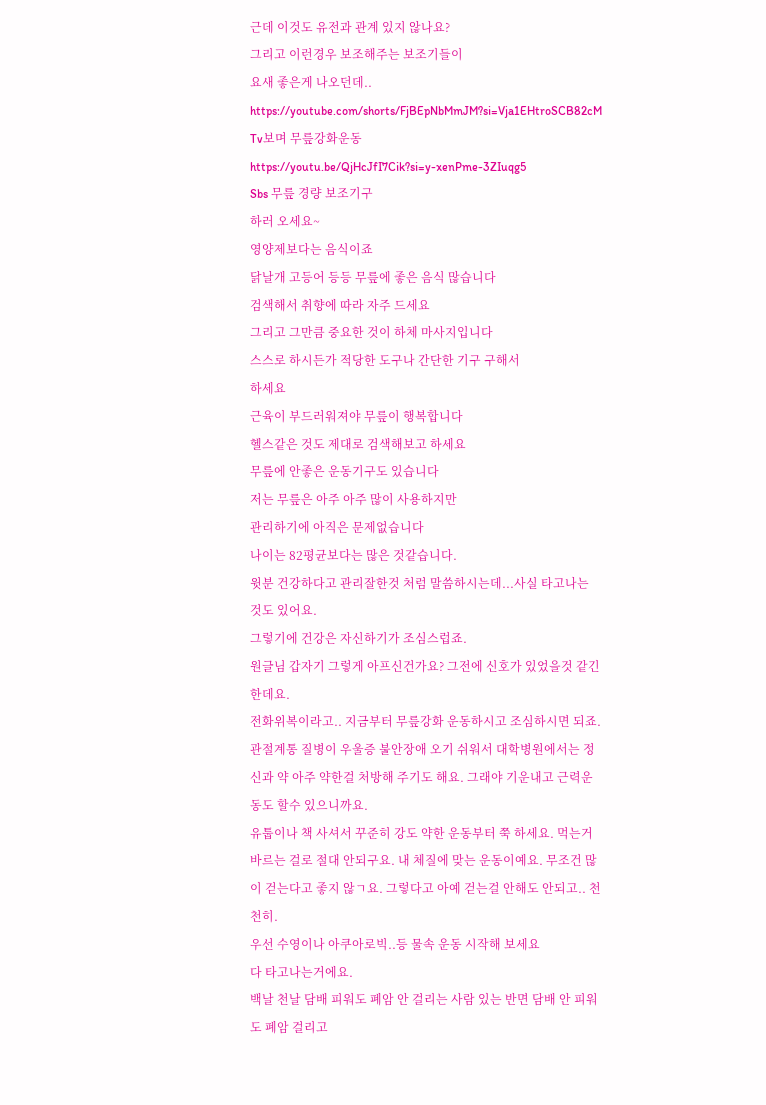근데 이것도 유전과 관계 있지 않나요?
그리고 이런경우 보조해주는 보조기들이
요새 좋은게 나오던데..
https://youtube.com/shorts/FjBEpNbMmJM?si=Vja1EHtroSCB82cM
Tv보며 무릎강화운동
https://youtu.be/QjHcJfI7Cik?si=y-xenPme-3ZIuqg5
Sbs 무릎 경량 보조기구
하러 오세요~
영양제보다는 음식이죠
닭날개 고등어 등등 무릎에 좋은 음식 많습니다
검색해서 취향에 따라 자주 드세요
그리고 그만큼 중요한 것이 하체 마사지입니다
스스로 하시든가 적당한 도구나 간단한 기구 구해서
하세요
근육이 부드러워져야 무릎이 행복합니다
헬스같은 것도 제대로 검색해보고 하세요
무릎에 안좋은 운동기구도 있습니다
저는 무릎은 아주 아주 많이 사용하지만
관리하기에 아직은 문제없습니다
나이는 82평균보다는 많은 것같습니다.
윗분 건강하다고 관리잘한것 처럼 말씀하시는데...사실 타고나는 것도 있어요.
그렇기에 건강은 자신하기가 조심스럽죠.
원글님 갑자기 그렇게 아프신건가요? 그전에 신호가 있었을것 같긴 한데요.
전화위복이라고.. 지금부터 무릎강화 운동하시고 조심하시면 되죠.
관절계통 질병이 우울증 불안장애 오기 쉬워서 대학병원에서는 정신과 약 아주 약한걸 처방해 주기도 해요. 그래야 기운내고 근력운동도 할수 있으니까요.
유툽이나 책 사셔서 꾸준히 강도 약한 운동부터 쭉 하세요. 먹는거 바르는 걸로 절대 안되구요. 내 체질에 맞는 운동이예요. 무조건 많이 걷는다고 좋지 않ㄱ요. 그렇다고 아예 걷는걸 안해도 안되고.. 천천히.
우선 수영이나 아쿠아로빅..등 물속 운동 시작해 보세요
다 타고나는거에요.
백날 천날 담배 피워도 폐암 안 걸리는 사람 있는 반면 담배 안 피워도 폐암 걸리고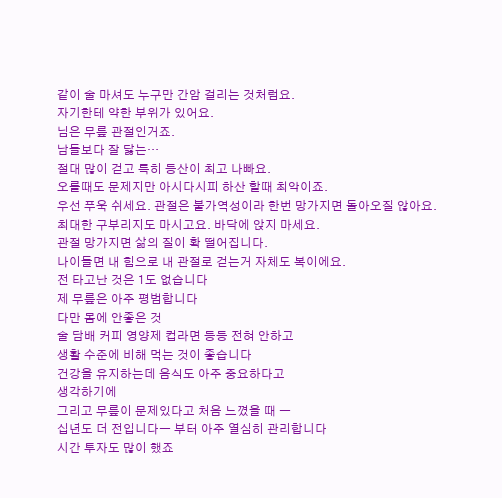같이 술 마셔도 누구만 간암 걸리는 것처럼요.
자기한테 약한 부위가 있어요.
님은 무릎 관절인거죠.
남들보다 잘 닳는…
절대 많이 걷고 특히 등산이 최고 나빠요.
오를때도 문제지만 아시다시피 하산 할때 최악이죠.
우선 푸욱 쉬세요. 관절은 불가역성이라 한번 망가지면 돌아오질 않아요.
최대한 구부리지도 마시고요. 바닥에 앉지 마세요.
관절 망가지면 삶의 질이 확 떨어집니다.
나이들면 내 힘으로 내 관절로 걷는거 자체도 복이에요.
전 타고난 것은 1도 없습니다
제 무릎은 아주 평범합니다
다만 몸에 안좋은 것
술 담배 커피 영양제 컵라면 등등 전혀 안하고
생활 수준에 비해 먹는 것이 좋습니다
건강을 유지하는데 음식도 아주 중요하다고
생각하기에
그리고 무릎이 문제있다고 처음 느꼈을 때 ㅡ
십년도 더 전입니다ㅡ 부터 아주 열심히 관리합니다
시간 투자도 많이 했죠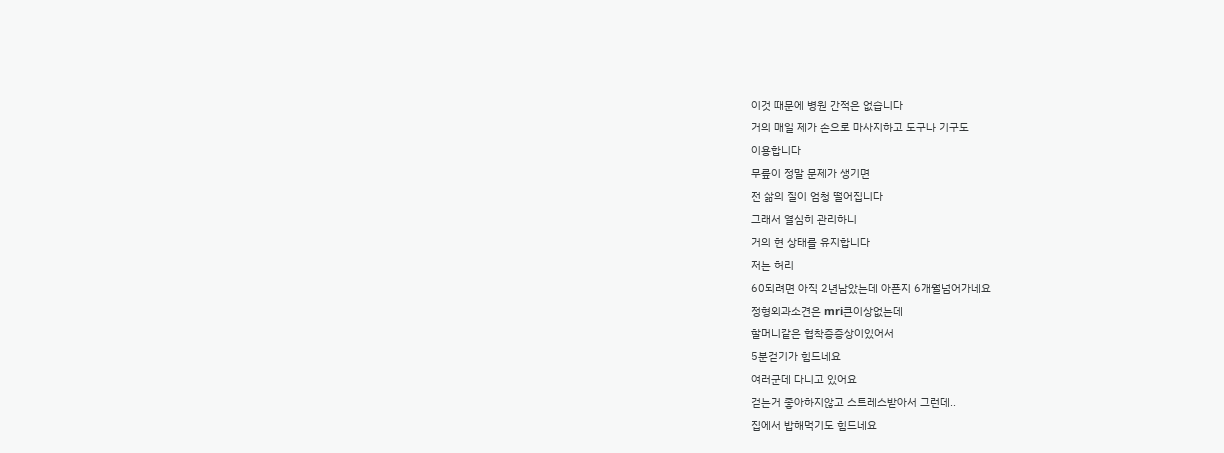이것 때문에 병원 간적은 없습니다
거의 매일 제가 손으로 마사지하고 도구나 기구도
이용합니다
무릎이 정말 문제가 생기면
전 삶의 질이 엄청 떨어집니다
그래서 열심히 관리하니
거의 현 상태를 유지합니다
저는 허리
60되려면 아직 2년남았는데 아픈지 6개월넘어가네요
정형외과소견은 mri큰이상없는데
할머니같은 협착증증상이있어서
5분걷기가 힘드네요
여러군데 다니고 있어요
걷는거 좋아하지않고 스트레스받아서 그런데..
집에서 밥해먹기도 힘드네요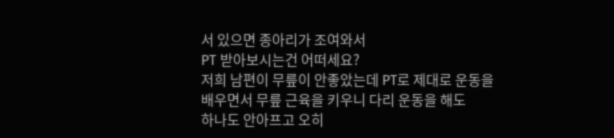서 있으면 종아리가 조여와서
PT 받아보시는건 어떠세요?
저희 남편이 무릎이 안좋았는데 PT로 제대로 운동을
배우면서 무릎 근육을 키우니 다리 운동을 해도
하나도 안아프고 오히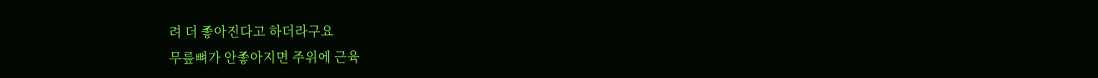려 더 좋아진다고 하더라구요
무릎뼈가 안좋아지면 주위에 근육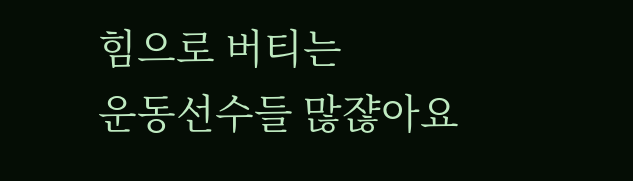힘으로 버티는
운동선수들 많쟎아요